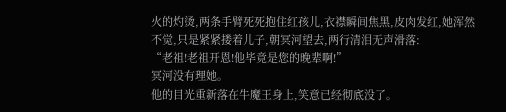火的灼烫,两条手臂死死抱住红孩儿,衣襟瞬间焦黑,皮肉发红,她浑然不觉,只是紧紧搂着儿子,朝冥河望去,两行清泪无声滑落:
“老祖!老祖开恩!他毕竟是您的晚辈啊!”
冥河没有理她。
他的目光重新落在牛魔王身上,笑意已经彻底没了。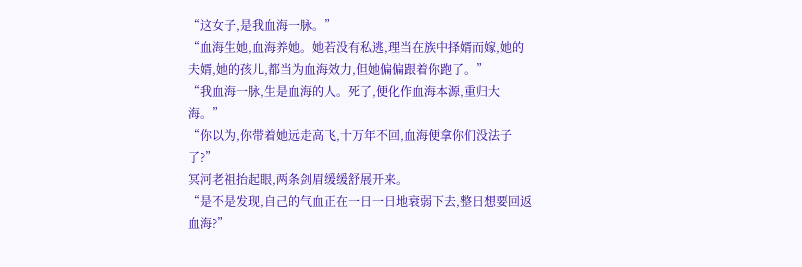“这女子,是我血海一脉。”
“血海生她,血海养她。她若没有私逃,理当在族中择婿而嫁,她的夫婿,她的孩儿,都当为血海效力,但她偏偏跟着你跑了。”
“我血海一脉,生是血海的人。死了,便化作血海本源,重归大海。”
“你以为,你带着她远走高飞,十万年不回,血海便拿你们没法子了?”
冥河老祖抬起眼,两条剑眉缓缓舒展开来。
“是不是发现,自己的气血正在一日一日地衰弱下去,整日想要回返血海?”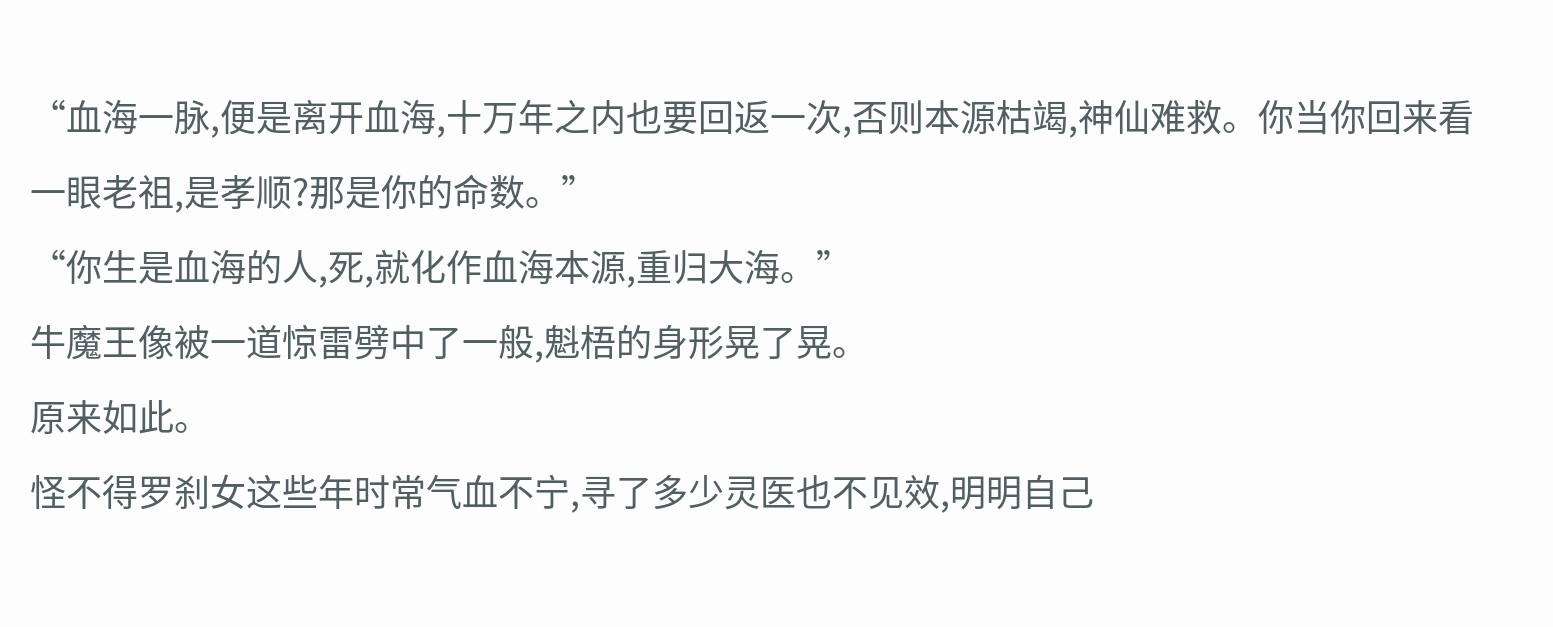“血海一脉,便是离开血海,十万年之内也要回返一次,否则本源枯竭,神仙难救。你当你回来看一眼老祖,是孝顺?那是你的命数。”
“你生是血海的人,死,就化作血海本源,重归大海。”
牛魔王像被一道惊雷劈中了一般,魁梧的身形晃了晃。
原来如此。
怪不得罗刹女这些年时常气血不宁,寻了多少灵医也不见效,明明自己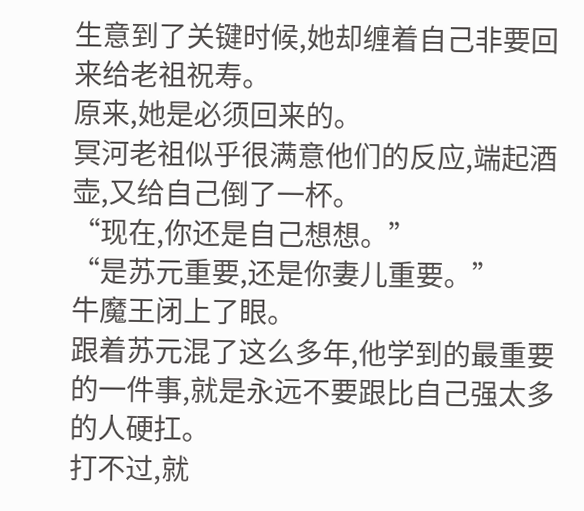生意到了关键时候,她却缠着自己非要回来给老祖祝寿。
原来,她是必须回来的。
冥河老祖似乎很满意他们的反应,端起酒壶,又给自己倒了一杯。
“现在,你还是自己想想。”
“是苏元重要,还是你妻儿重要。”
牛魔王闭上了眼。
跟着苏元混了这么多年,他学到的最重要的一件事,就是永远不要跟比自己强太多的人硬扛。
打不过,就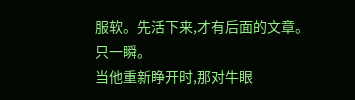服软。先活下来,才有后面的文章。
只一瞬。
当他重新睁开时,那对牛眼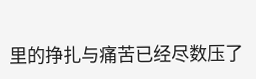里的挣扎与痛苦已经尽数压了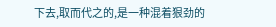下去,取而代之的,是一种混着狠劲的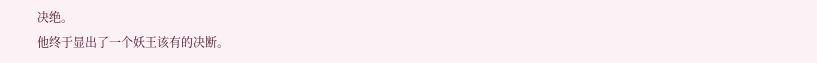决绝。
他终于显出了一个妖王该有的决断。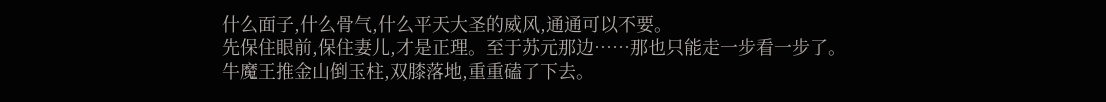什么面子,什么骨气,什么平天大圣的威风,通通可以不要。
先保住眼前,保住妻儿,才是正理。至于苏元那边……那也只能走一步看一步了。
牛魔王推金山倒玉柱,双膝落地,重重磕了下去。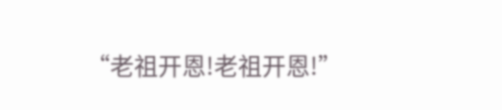“老祖开恩!老祖开恩!”